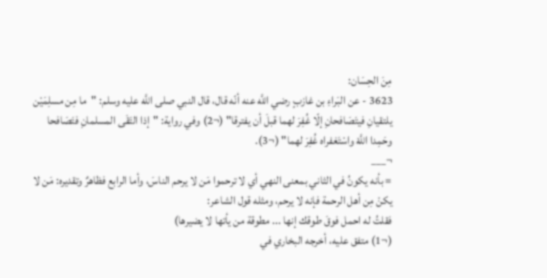مِنَ الحِسَان:
3623 - عن البَراءِ بن غازبٍ رضي اللَّه عنه أنّه قال، قال النبي صلى اللَّه عليه وسلم: "ما مِن مسلِمَيْن يلتقيانِ فيتَصَافحانِ إلّا غُفِرَ لهما قبلَ أن يفترقا" (¬2) وفي رواية: "إذا التَقَى المسلمانِ فتَصَافحا وحَمِدا اللَّهَ واسْتَغفراه غُفِرَ لهما" (¬3).
¬___
= بأنه يكونُ في الثاني بمعنى النهي أي لا ترحموا مَن لا يرحم الناسَ، وأما الرابع فظاهرٌ وتقديره: مَن لا يكنْ مِن أهل الرحمة فإنه لا يرحم، ومثله قول الشاعر:
فقلتُ له احمل فوقَ طوقك إنها ... مطوقة من يأتها لا يضيرها)
(¬1) متفق عليه، أخرجه البخاري في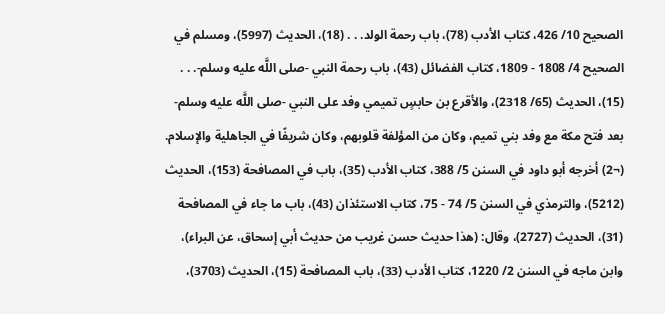الصحيح 10/ 426، كتاب الأدب (78)، باب رحمة الولد. . . (18)، الحديث (5997)، ومسلم في الصحيح 4/ 1808 - 1809، كتاب الفضائل (43)، باب رحمة النبي -صلى اللَّه عليه وسلم-. . . (15)، الحديث (65/ 2318)، والأقرع بن حابسٍ تميمي وفد على النبي -صلى اللَّه عليه وسلم- بعد فتح مكة مع وفد بني تميم، وكان من المؤلفة قلوبهم، وكان شريفًا في الجاهلية والإسلام.
(¬2) أخرجه أبو داود في السنن 5/ 388، كتاب الأدب (35)، باب في المصافحة (153)، الحديث (5212)، والترمذي في السنن 5/ 74 - 75، كتاب الاستئذان (43)، باب ما جاء في المصافحة (31)، الحديث (2727)، وقال: (هذا حديث حسن غريب من حديث أبي إسحاق، عن البراء)، وابن ماجه في السنن 2/ 1220، كتاب الأدب (33)، باب المصافحة (15)، الحديث (3703)،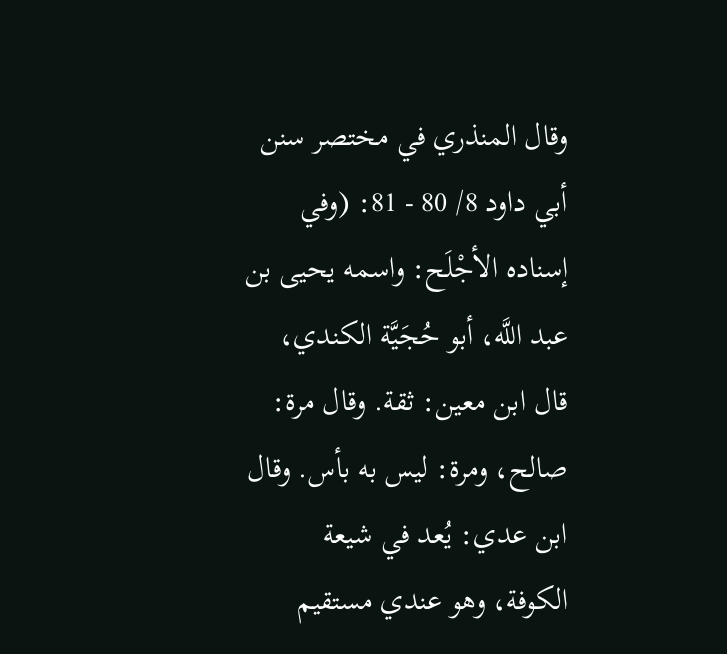وقال المنذري في مختصر سنن أبي داود 8/ 80 - 81: (وفي إسناده الأجْلَح: واسمه يحيى بن عبد اللَّه، أبو حُجَيَّة الكندي، قال ابن معين: ثقة. وقال مرة: صالح، ومرة: ليس به بأس. وقال ابن عدي: يُعد في شيعة الكوفة، وهو عندي مستقيم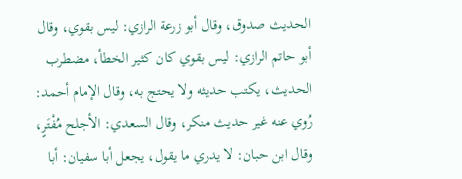الحديث صدوق، وقال أبو زرعة الرازي: ليس بقوي، وقال أبو حاتم الرازي: ليس بقوي كان كثير الخطأ، مضطرب الحديث، يكتب حديثه ولا يحتج به، وقال الإمام أحمد: رُوي عنه غير حديث منكر، وقال السعدي: الأجلح مُفْتَرٍ، وقال ابن حبان: لا يدري ما يقول، يجعل أبا سفيان: أبا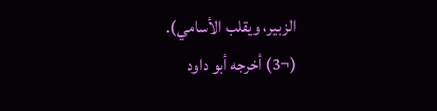الزبير، ويقلب الأسامي).
(¬3) أخرجه أبو داود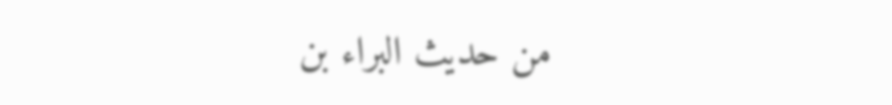من حديث البراء بن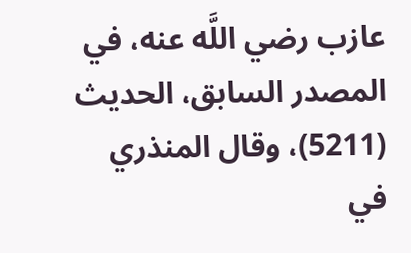عازب رضي اللَّه عنه، في المصدر السابق، الحديث (5211)، وقال المنذري في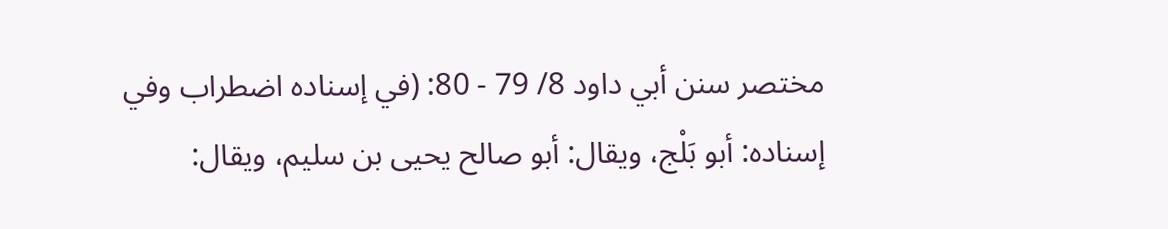مختصر سنن أبي داود 8/ 79 - 80: (في إسناده اضطراب وفي إسناده: أبو بَلْج، ويقال: أبو صالح يحيى بن سليم، ويقال: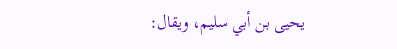يحيى بن أبي سليم، ويقال: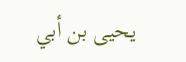يحيى بن أبي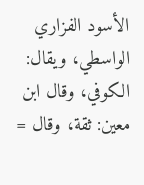الأسود الفزاري الواسطي، ويقال: الكوفي، وقال ابن معين: ثقة، وقال =